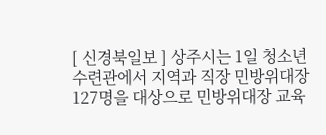[ 신경북일보 ] 상주시는 1일 청소년수련관에서 지역과 직장 민방위대장 127명을 대상으로 민방위대장 교육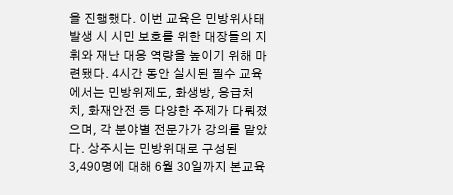을 진행했다. 이번 교육은 민방위사태 발생 시 시민 보호를 위한 대장들의 지휘와 재난 대응 역량을 높이기 위해 마련됐다. 4시간 동안 실시된 필수 교육에서는 민방위제도, 화생방, 응급처치, 화재안전 등 다양한 주제가 다뤄졌으며, 각 분야별 전문가가 강의를 맡았다. 상주시는 민방위대로 구성된 3,490명에 대해 6월 30일까지 본교육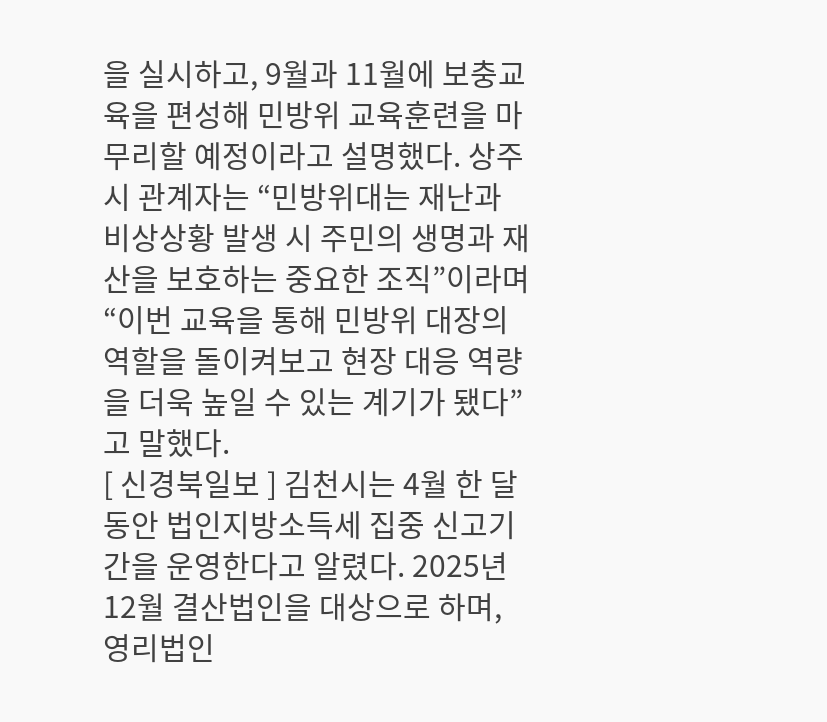을 실시하고, 9월과 11월에 보충교육을 편성해 민방위 교육훈련을 마무리할 예정이라고 설명했다. 상주시 관계자는 “민방위대는 재난과 비상상황 발생 시 주민의 생명과 재산을 보호하는 중요한 조직”이라며 “이번 교육을 통해 민방위 대장의 역할을 돌이켜보고 현장 대응 역량을 더욱 높일 수 있는 계기가 됐다”고 말했다.
[ 신경북일보 ] 김천시는 4월 한 달 동안 법인지방소득세 집중 신고기간을 운영한다고 알렸다. 2025년 12월 결산법인을 대상으로 하며, 영리법인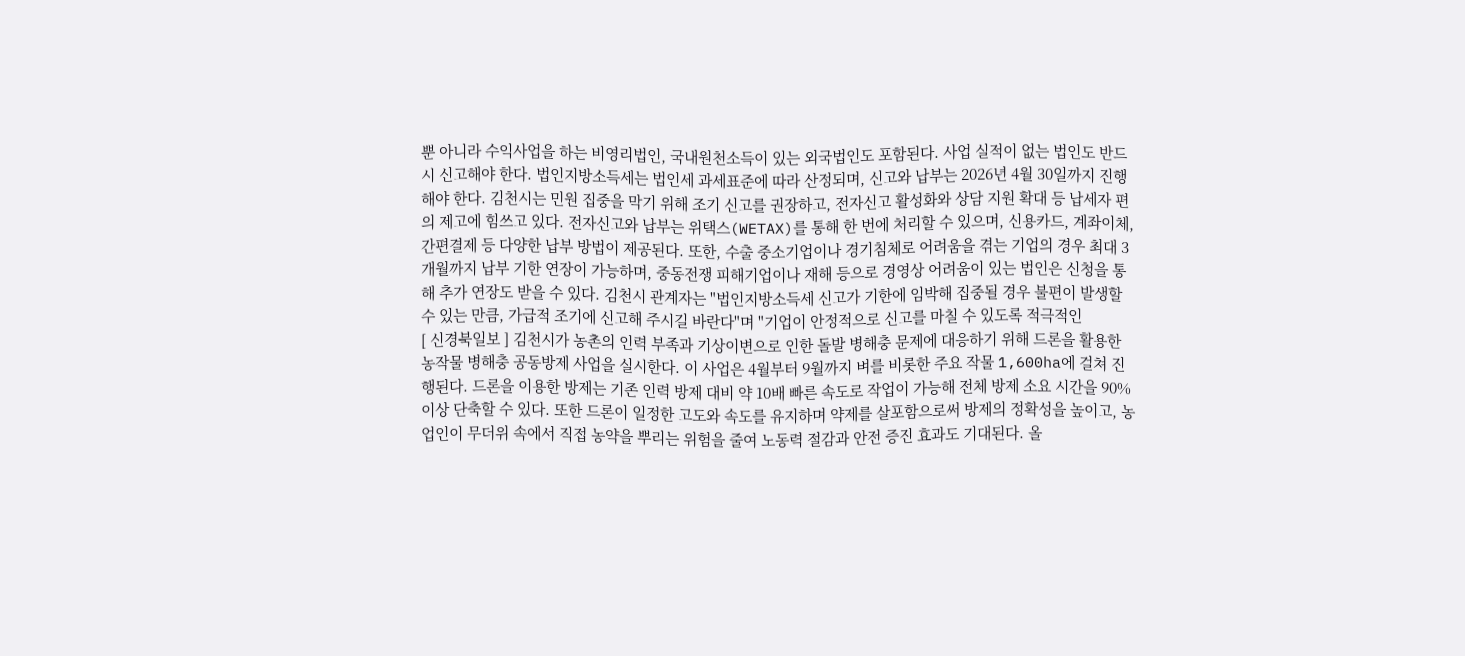뿐 아니라 수익사업을 하는 비영리법인, 국내원천소득이 있는 외국법인도 포함된다. 사업 실적이 없는 법인도 반드시 신고해야 한다. 법인지방소득세는 법인세 과세표준에 따라 산정되며, 신고와 납부는 2026년 4월 30일까지 진행해야 한다. 김천시는 민원 집중을 막기 위해 조기 신고를 권장하고, 전자신고 활성화와 상담 지원 확대 등 납세자 편의 제고에 힘쓰고 있다. 전자신고와 납부는 위택스(WETAX)를 통해 한 번에 처리할 수 있으며, 신용카드, 계좌이체, 간편결제 등 다양한 납부 방법이 제공된다. 또한, 수출 중소기업이나 경기침체로 어려움을 겪는 기업의 경우 최대 3개월까지 납부 기한 연장이 가능하며, 중동전쟁 피해기업이나 재해 등으로 경영상 어려움이 있는 법인은 신청을 통해 추가 연장도 받을 수 있다. 김천시 관계자는 "법인지방소득세 신고가 기한에 임박해 집중될 경우 불편이 발생할 수 있는 만큼, 가급적 조기에 신고해 주시길 바란다"며 "기업이 안정적으로 신고를 마칠 수 있도록 적극적인
[ 신경북일보 ] 김천시가 농촌의 인력 부족과 기상이변으로 인한 돌발 병해충 문제에 대응하기 위해 드론을 활용한 농작물 병해충 공동방제 사업을 실시한다. 이 사업은 4월부터 9월까지 벼를 비롯한 주요 작물 1,600ha에 걸쳐 진행된다. 드론을 이용한 방제는 기존 인력 방제 대비 약 10배 빠른 속도로 작업이 가능해 전체 방제 소요 시간을 90% 이상 단축할 수 있다. 또한 드론이 일정한 고도와 속도를 유지하며 약제를 살포함으로써 방제의 정확성을 높이고, 농업인이 무더위 속에서 직접 농약을 뿌리는 위험을 줄여 노동력 절감과 안전 증진 효과도 기대된다. 올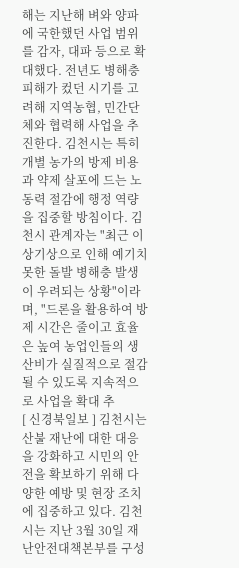해는 지난해 벼와 양파에 국한했던 사업 범위를 감자, 대파 등으로 확대했다. 전년도 병해충 피해가 컸던 시기를 고려해 지역농협, 민간단체와 협력해 사업을 추진한다. 김천시는 특히 개별 농가의 방제 비용과 약제 살포에 드는 노동력 절감에 행정 역량을 집중할 방침이다. 김천시 관계자는 "최근 이상기상으로 인해 예기치 못한 돌발 병해충 발생이 우려되는 상황"이라며, "드론을 활용하여 방제 시간은 줄이고 효율은 높여 농업인들의 생산비가 실질적으로 절감될 수 있도록 지속적으로 사업을 확대 추
[ 신경북일보 ] 김천시는 산불 재난에 대한 대응을 강화하고 시민의 안전을 확보하기 위해 다양한 예방 및 현장 조치에 집중하고 있다. 김천시는 지난 3월 30일 재난안전대책본부를 구성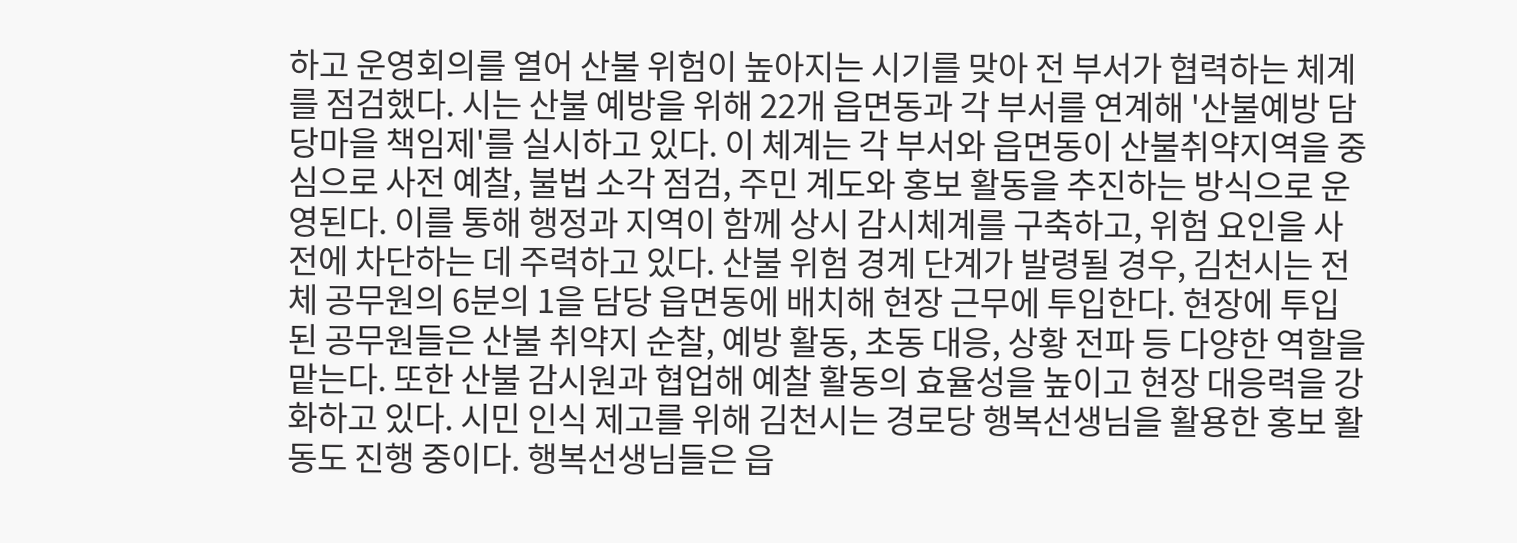하고 운영회의를 열어 산불 위험이 높아지는 시기를 맞아 전 부서가 협력하는 체계를 점검했다. 시는 산불 예방을 위해 22개 읍면동과 각 부서를 연계해 '산불예방 담당마을 책임제'를 실시하고 있다. 이 체계는 각 부서와 읍면동이 산불취약지역을 중심으로 사전 예찰, 불법 소각 점검, 주민 계도와 홍보 활동을 추진하는 방식으로 운영된다. 이를 통해 행정과 지역이 함께 상시 감시체계를 구축하고, 위험 요인을 사전에 차단하는 데 주력하고 있다. 산불 위험 경계 단계가 발령될 경우, 김천시는 전체 공무원의 6분의 1을 담당 읍면동에 배치해 현장 근무에 투입한다. 현장에 투입된 공무원들은 산불 취약지 순찰, 예방 활동, 초동 대응, 상황 전파 등 다양한 역할을 맡는다. 또한 산불 감시원과 협업해 예찰 활동의 효율성을 높이고 현장 대응력을 강화하고 있다. 시민 인식 제고를 위해 김천시는 경로당 행복선생님을 활용한 홍보 활동도 진행 중이다. 행복선생님들은 읍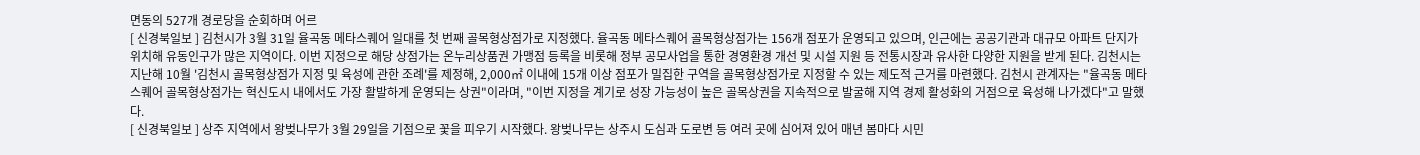면동의 527개 경로당을 순회하며 어르
[ 신경북일보 ] 김천시가 3월 31일 율곡동 메타스퀘어 일대를 첫 번째 골목형상점가로 지정했다. 율곡동 메타스퀘어 골목형상점가는 156개 점포가 운영되고 있으며, 인근에는 공공기관과 대규모 아파트 단지가 위치해 유동인구가 많은 지역이다. 이번 지정으로 해당 상점가는 온누리상품권 가맹점 등록을 비롯해 정부 공모사업을 통한 경영환경 개선 및 시설 지원 등 전통시장과 유사한 다양한 지원을 받게 된다. 김천시는 지난해 10월 '김천시 골목형상점가 지정 및 육성에 관한 조례'를 제정해, 2,000㎡ 이내에 15개 이상 점포가 밀집한 구역을 골목형상점가로 지정할 수 있는 제도적 근거를 마련했다. 김천시 관계자는 "율곡동 메타스퀘어 골목형상점가는 혁신도시 내에서도 가장 활발하게 운영되는 상권"이라며, "이번 지정을 계기로 성장 가능성이 높은 골목상권을 지속적으로 발굴해 지역 경제 활성화의 거점으로 육성해 나가겠다"고 말했다.
[ 신경북일보 ] 상주 지역에서 왕벚나무가 3월 29일을 기점으로 꽃을 피우기 시작했다. 왕벚나무는 상주시 도심과 도로변 등 여러 곳에 심어져 있어 매년 봄마다 시민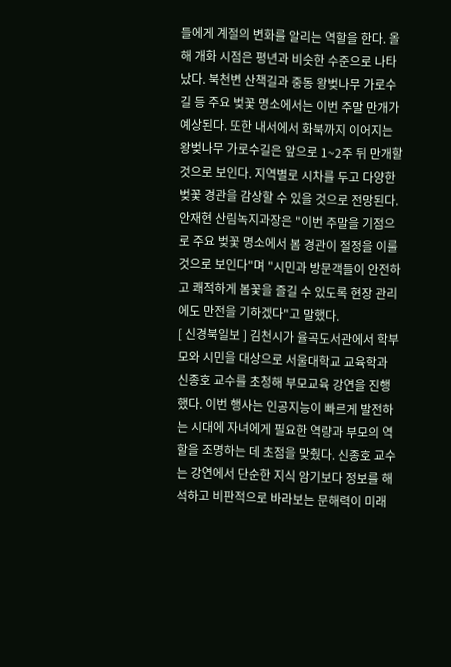들에게 계절의 변화를 알리는 역할을 한다. 올해 개화 시점은 평년과 비슷한 수준으로 나타났다. 북천변 산책길과 중동 왕벚나무 가로수길 등 주요 벚꽃 명소에서는 이번 주말 만개가 예상된다. 또한 내서에서 화북까지 이어지는 왕벚나무 가로수길은 앞으로 1~2주 뒤 만개할 것으로 보인다. 지역별로 시차를 두고 다양한 벚꽃 경관을 감상할 수 있을 것으로 전망된다. 안재현 산림녹지과장은 "이번 주말을 기점으로 주요 벚꽃 명소에서 봄 경관이 절정을 이룰 것으로 보인다"며 "시민과 방문객들이 안전하고 쾌적하게 봄꽃을 즐길 수 있도록 현장 관리에도 만전을 기하겠다"고 말했다.
[ 신경북일보 ] 김천시가 율곡도서관에서 학부모와 시민을 대상으로 서울대학교 교육학과 신종호 교수를 초청해 부모교육 강연을 진행했다. 이번 행사는 인공지능이 빠르게 발전하는 시대에 자녀에게 필요한 역량과 부모의 역할을 조명하는 데 초점을 맞췄다. 신종호 교수는 강연에서 단순한 지식 암기보다 정보를 해석하고 비판적으로 바라보는 문해력이 미래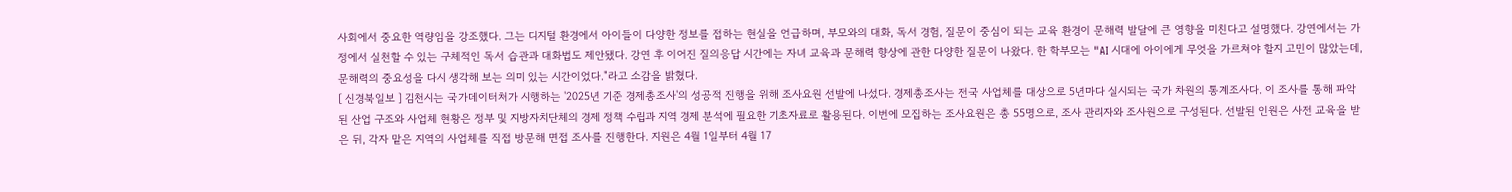사회에서 중요한 역량임을 강조했다. 그는 디지털 환경에서 아이들이 다양한 정보를 접하는 현실을 언급하며, 부모와의 대화, 독서 경험, 질문이 중심이 되는 교육 환경이 문해력 발달에 큰 영향을 미친다고 설명했다. 강연에서는 가정에서 실천할 수 있는 구체적인 독서 습관과 대화법도 제안됐다. 강연 후 이어진 질의응답 시간에는 자녀 교육과 문해력 향상에 관한 다양한 질문이 나왔다. 한 학부모는 "AI 시대에 아이에게 무엇을 가르쳐야 할지 고민이 많았는데, 문해력의 중요성을 다시 생각해 보는 의미 있는 시간이었다."라고 소감을 밝혔다.
[ 신경북일보 ] 김천시는 국가데이터처가 시행하는 '2025년 기준 경제총조사'의 성공적 진행을 위해 조사요원 선발에 나섰다. 경제총조사는 전국 사업체를 대상으로 5년마다 실시되는 국가 차원의 통계조사다. 이 조사를 통해 파악된 산업 구조와 사업체 현황은 정부 및 지방자치단체의 경제 정책 수립과 지역 경제 분석에 필요한 기초자료로 활용된다. 이번에 모집하는 조사요원은 총 55명으로, 조사 관리자와 조사원으로 구성된다. 선발된 인원은 사전 교육을 받은 뒤, 각자 맡은 지역의 사업체를 직접 방문해 면접 조사를 진행한다. 지원은 4월 1일부터 4월 17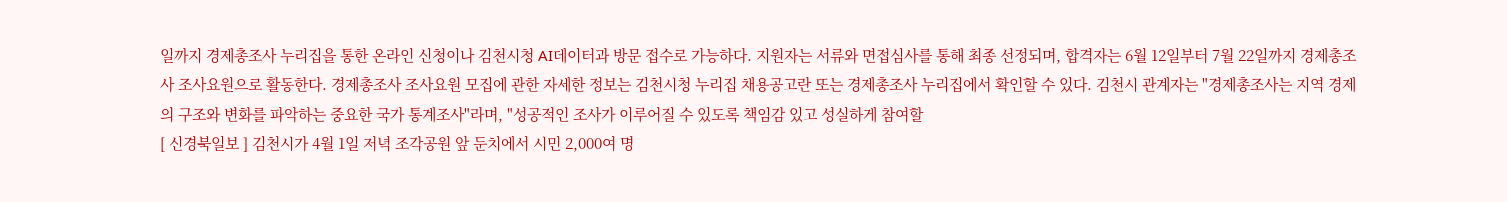일까지 경제총조사 누리집을 통한 온라인 신청이나 김천시청 AI데이터과 방문 접수로 가능하다. 지원자는 서류와 면접심사를 통해 최종 선정되며, 합격자는 6월 12일부터 7월 22일까지 경제총조사 조사요원으로 활동한다. 경제총조사 조사요원 모집에 관한 자세한 정보는 김천시청 누리집 채용공고란 또는 경제총조사 누리집에서 확인할 수 있다. 김천시 관계자는 "경제총조사는 지역 경제의 구조와 변화를 파악하는 중요한 국가 통계조사"라며, "성공적인 조사가 이루어질 수 있도록 책임감 있고 성실하게 참여할
[ 신경북일보 ] 김천시가 4월 1일 저녁 조각공원 앞 둔치에서 시민 2,000여 명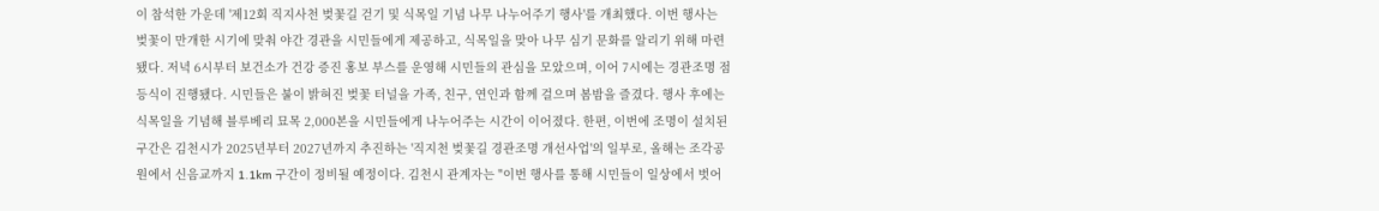이 참석한 가운데 '제12회 직지사천 벚꽃길 걷기 및 식목일 기념 나무 나누어주기 행사'를 개최했다. 이번 행사는 벚꽃이 만개한 시기에 맞춰 야간 경관을 시민들에게 제공하고, 식목일을 맞아 나무 심기 문화를 알리기 위해 마련됐다. 저녁 6시부터 보건소가 건강 증진 홍보 부스를 운영해 시민들의 관심을 모았으며, 이어 7시에는 경관조명 점등식이 진행됐다. 시민들은 불이 밝혀진 벚꽃 터널을 가족, 친구, 연인과 함께 걸으며 봄밤을 즐겼다. 행사 후에는 식목일을 기념해 블루베리 묘목 2,000본을 시민들에게 나누어주는 시간이 이어졌다. 한편, 이번에 조명이 설치된 구간은 김천시가 2025년부터 2027년까지 추진하는 '직지천 벚꽃길 경관조명 개선사업'의 일부로, 올해는 조각공원에서 신음교까지 1.1km 구간이 정비될 예정이다. 김천시 관계자는 "이번 행사를 통해 시민들이 일상에서 벗어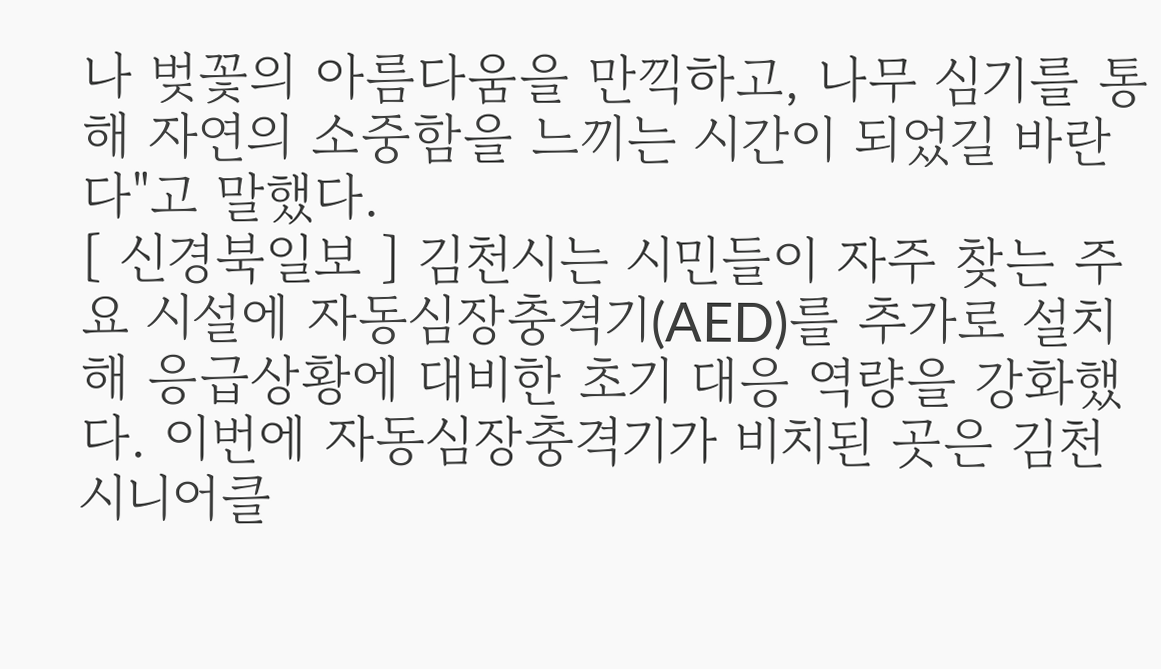나 벚꽃의 아름다움을 만끽하고, 나무 심기를 통해 자연의 소중함을 느끼는 시간이 되었길 바란다"고 말했다.
[ 신경북일보 ] 김천시는 시민들이 자주 찾는 주요 시설에 자동심장충격기(AED)를 추가로 설치해 응급상황에 대비한 초기 대응 역량을 강화했다. 이번에 자동심장충격기가 비치된 곳은 김천시니어클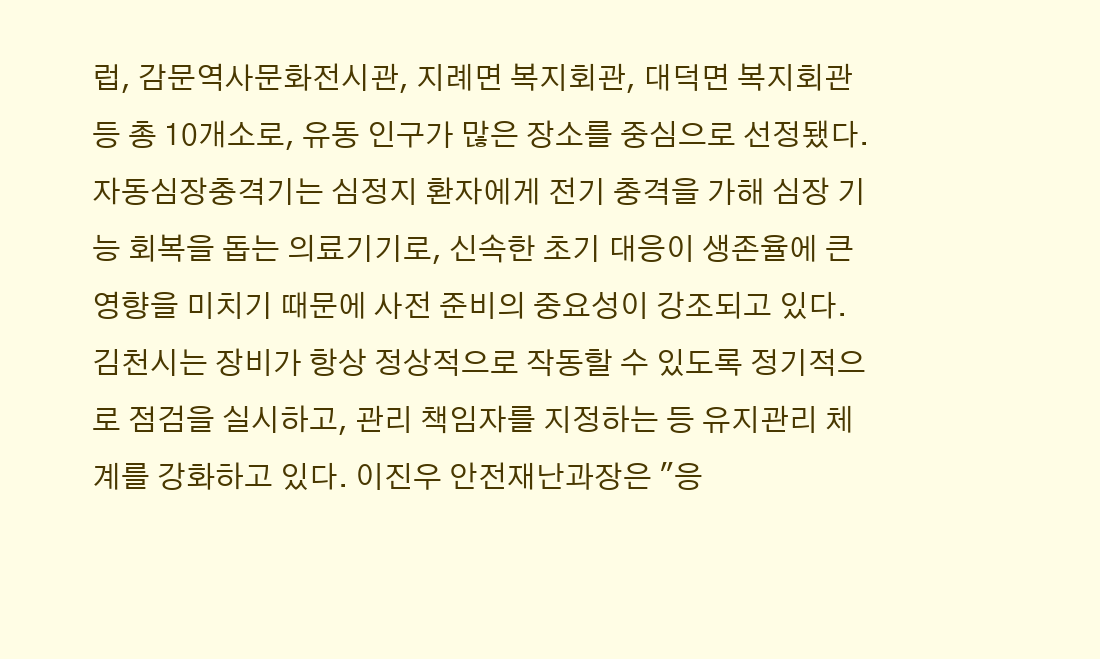럽, 감문역사문화전시관, 지례면 복지회관, 대덕면 복지회관 등 총 10개소로, 유동 인구가 많은 장소를 중심으로 선정됐다. 자동심장충격기는 심정지 환자에게 전기 충격을 가해 심장 기능 회복을 돕는 의료기기로, 신속한 초기 대응이 생존율에 큰 영향을 미치기 때문에 사전 준비의 중요성이 강조되고 있다. 김천시는 장비가 항상 정상적으로 작동할 수 있도록 정기적으로 점검을 실시하고, 관리 책임자를 지정하는 등 유지관리 체계를 강화하고 있다. 이진우 안전재난과장은 "응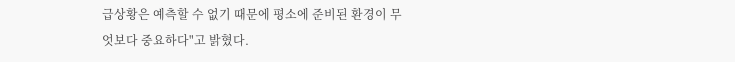급상황은 예측할 수 없기 때문에 평소에 준비된 환경이 무엇보다 중요하다"고 밝혔다.